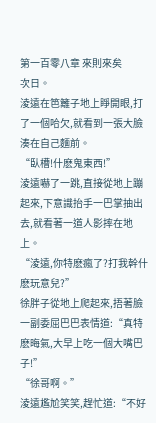第一百零八章 來則來矣
次日。
淩遠在笆籬子地上睜開眼,打了一個哈欠,就看到一張大臉湊在自己麵前。
“臥槽!什麽鬼東西!”
淩遠嚇了一跳,直接從地上蹦起來,下意識抬手一巴掌抽出去,就看著一道人影摔在地上。
“淩遠,你特麽瘋了?打我幹什麽玩意兒?”
徐胖子從地上爬起來,捂著臉一副委屈巴巴表情道:“真特麽晦氣,大早上吃一個大嘴巴子!”
“徐哥啊。”
淩遠尷尬笑笑,趕忙道:“不好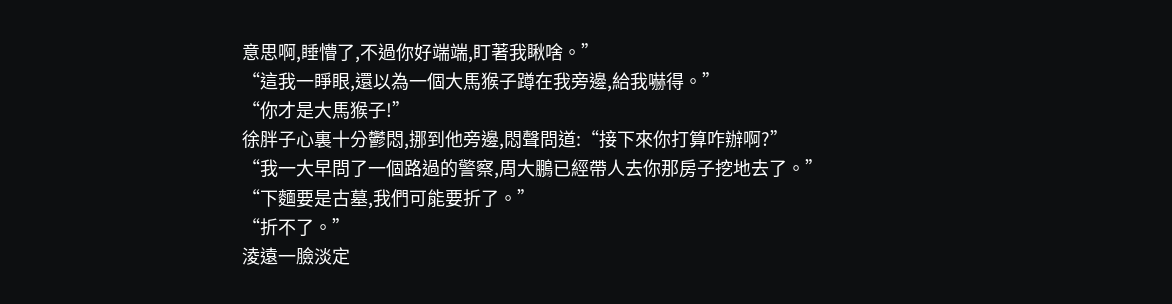意思啊,睡懵了,不過你好端端,盯著我瞅啥。”
“這我一睜眼,還以為一個大馬猴子蹲在我旁邊,給我嚇得。”
“你才是大馬猴子!”
徐胖子心裏十分鬱悶,挪到他旁邊,悶聲問道:“接下來你打算咋辦啊?”
“我一大早問了一個路過的警察,周大鵬已經帶人去你那房子挖地去了。”
“下麵要是古墓,我們可能要折了。”
“折不了。”
淩遠一臉淡定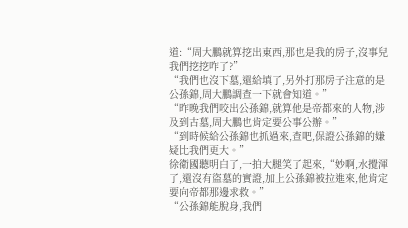道:“周大鵬就算挖出東西,那也是我的房子,沒事兒我們挖挖咋了?”
“我們也沒下墓,還給填了,另外打那房子注意的是公孫錦,周大鵬調查一下就會知道。”
“昨晚我們咬出公孫錦,就算他是帝都來的人物,涉及到古墓,周大鵬也肯定要公事公辦。”
“到時候給公孫錦也抓過來,查吧,保證公孫錦的嫌疑比我們更大。”
徐衛國聽明白了,一拍大腿笑了起來,“妙啊,水攪渾了,還沒有盜墓的實證,加上公孫錦被拉進來,他肯定要向帝都那邊求救。”
“公孫錦能脫身,我們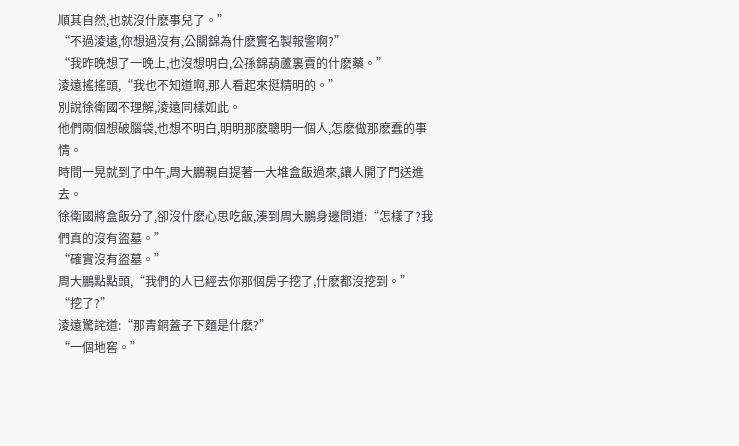順其自然,也就沒什麽事兒了。”
“不過淩遠,你想過沒有,公關錦為什麽實名製報警啊?”
“我昨晚想了一晚上,也沒想明白,公孫錦葫蘆裏賣的什麽藥。”
淩遠搖搖頭,“我也不知道啊,那人看起來挺精明的。”
別說徐衛國不理解,淩遠同樣如此。
他們兩個想破腦袋,也想不明白,明明那麽聰明一個人,怎麽做那麽蠢的事情。
時間一晃就到了中午,周大鵬親自提著一大堆盒飯過來,讓人開了門送進去。
徐衛國將盒飯分了,卻沒什麽心思吃飯,湊到周大鵬身邊問道:“怎樣了?我們真的沒有盜墓。”
“確實沒有盜墓。”
周大鵬點點頭,“我們的人已經去你那個房子挖了,什麽都沒挖到。”
“挖了?”
淩遠驚詫道:“那青銅蓋子下麵是什麽?”
“一個地窖。”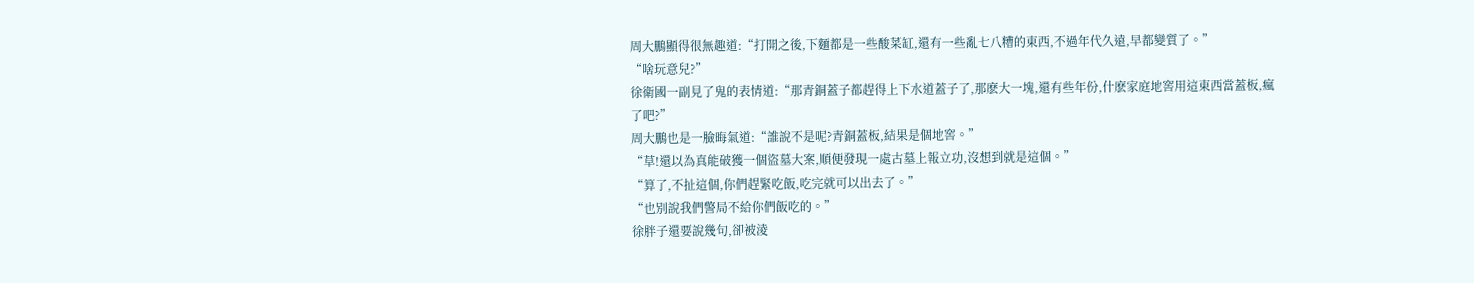周大鵬顯得很無趣道:“打開之後,下麵都是一些酸菜缸,還有一些亂七八糟的東西,不過年代久遠,早都變質了。”
“啥玩意兒?”
徐衛國一副見了鬼的表情道:“那青銅蓋子都趕得上下水道蓋子了,那麽大一塊,還有些年份,什麽家庭地窖用這東西當蓋板,瘋了吧?”
周大鵬也是一臉晦氣道:“誰說不是呢?青銅蓋板,結果是個地窖。”
“草!還以為真能破獲一個盜墓大案,順便發現一處古墓上報立功,沒想到就是這個。”
“算了,不扯這個,你們趕緊吃飯,吃完就可以出去了。”
“也別說我們警局不給你們飯吃的。”
徐胖子還要說幾句,卻被淩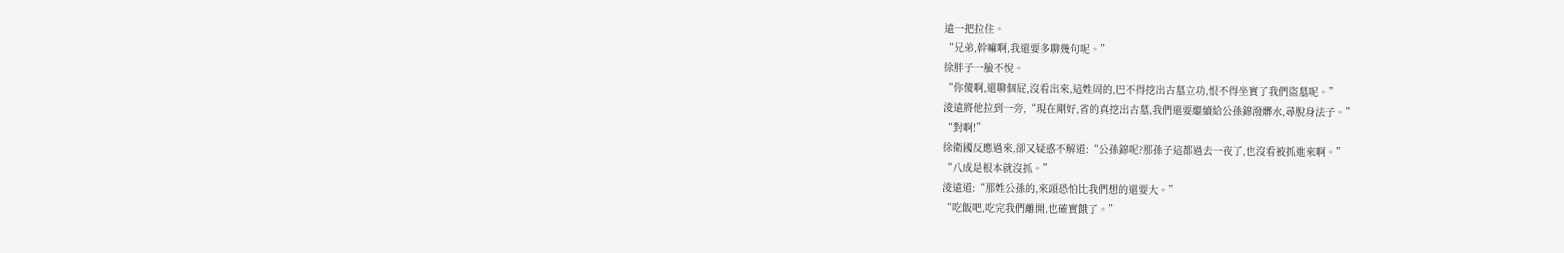遠一把拉住。
“兄弟,幹嘛啊,我還要多聊幾句呢。”
徐胖子一臉不悅。
“你傻啊,還聊個屁,沒看出來,這姓周的,巴不得挖出古墓立功,恨不得坐實了我們盜墓呢。”
淩遠將他拉到一旁,“現在剛好,省的真挖出古墓,我們還要繼續給公孫錦潑髒水,尋脫身法子。”
“對啊!”
徐衛國反應過來,卻又疑惑不解道:“公孫錦呢?那孫子這都過去一夜了,也沒看被抓進來啊。”
“八成是根本就沒抓。”
淩遠道:“那姓公孫的,來頭恐怕比我們想的還要大。”
“吃飯吧,吃完我們離開,也確實餓了。”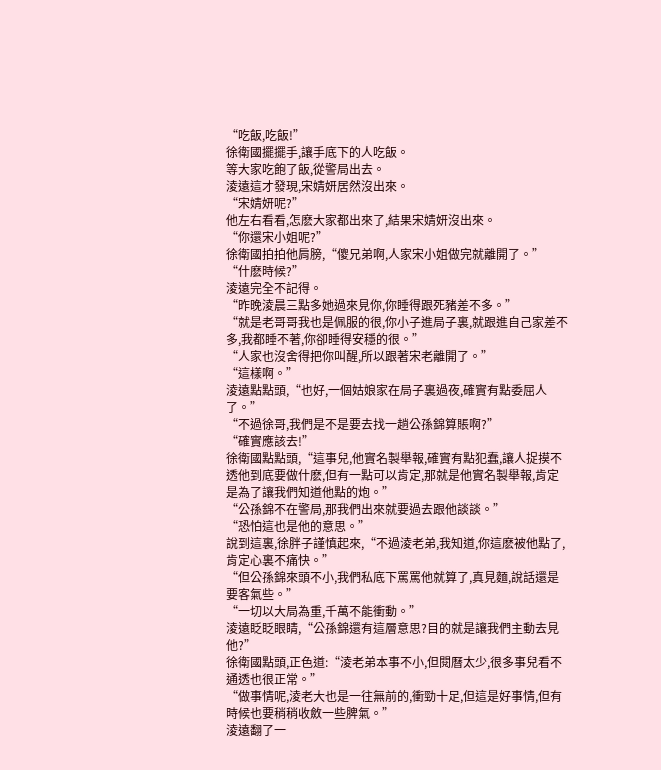“吃飯,吃飯!”
徐衛國擺擺手,讓手底下的人吃飯。
等大家吃飽了飯,從警局出去。
淩遠這才發現,宋婧妍居然沒出來。
“宋婧妍呢?”
他左右看看,怎麽大家都出來了,結果宋婧妍沒出來。
“你還宋小姐呢?”
徐衛國拍拍他肩膀,“傻兄弟啊,人家宋小姐做完就離開了。”
“什麽時候?”
淩遠完全不記得。
“昨晚淩晨三點多她過來見你,你睡得跟死豬差不多。”
“就是老哥哥我也是佩服的很,你小子進局子裏,就跟進自己家差不多,我都睡不著,你卻睡得安穩的很。”
“人家也沒舍得把你叫醒,所以跟著宋老離開了。”
“這樣啊。”
淩遠點點頭,“也好,一個姑娘家在局子裏過夜,確實有點委屈人了。”
“不過徐哥,我們是不是要去找一趟公孫錦算賬啊?”
“確實應該去!”
徐衛國點點頭,“這事兒,他實名製舉報,確實有點犯蠢,讓人捉摸不透他到底要做什麽,但有一點可以肯定,那就是他實名製舉報,肯定是為了讓我們知道他點的炮。”
“公孫錦不在警局,那我們出來就要過去跟他談談。”
“恐怕這也是他的意思。”
說到這裏,徐胖子謹慎起來,“不過淩老弟,我知道,你這麽被他點了,肯定心裏不痛快。”
“但公孫錦來頭不小,我們私底下罵罵他就算了,真見麵,說話還是要客氣些。”
“一切以大局為重,千萬不能衝動。”
淩遠眨眨眼睛,“公孫錦還有這層意思?目的就是讓我們主動去見他?”
徐衛國點頭,正色道:“淩老弟本事不小,但閱曆太少,很多事兒看不通透也很正常。”
“做事情呢,淩老大也是一往無前的,衝勁十足,但這是好事情,但有時候也要稍稍收斂一些脾氣。”
淩遠翻了一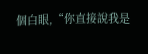個白眼,“你直接說我是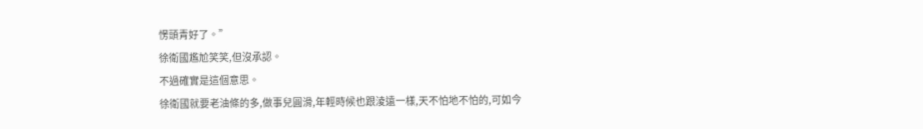愣頭青好了。”
徐衛國尷尬笑笑,但沒承認。
不過確實是這個意思。
徐衛國就要老油條的多,做事兒圓滑,年輕時候也跟淩遠一樣,天不怕地不怕的,可如今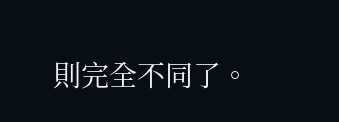則完全不同了。